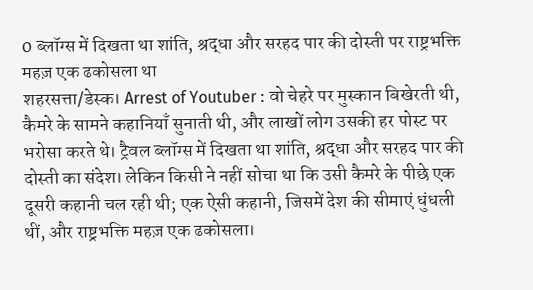0 ब्लॉग्स में दिखता था शांति, श्रद्धा और सरहद पार की दोस्ती पर राष्ट्रभक्ति महज़ एक ढकोसला था
शहरसत्ता/डेस्क। Arrest of Youtuber : वो चेहरे पर मुस्कान बिखेरती थी, कैमरे के सामने कहानियाँ सुनाती थी, और लाखों लोग उसकी हर पोस्ट पर भरोसा करते थे। ट्रैवल ब्लॉग्स में दिखता था शांति, श्रद्धा और सरहद पार की दोस्ती का संदेश। लेकिन किसी ने नहीं सोचा था कि उसी कैमरे के पीछे एक दूसरी कहानी चल रही थी; एक ऐसी कहानी, जिसमें देश की सीमाएं धुंधली थीं, और राष्ट्रभक्ति महज़ एक ढकोसला।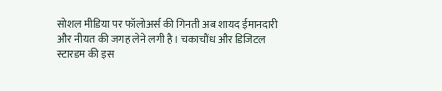सोशल मीडिया पर फॉलोअर्स की गिनती अब शायद ईमानदारी और नीयत की जगह लेने लगी है। चकाचौंध और डिजिटल स्टारडम की इस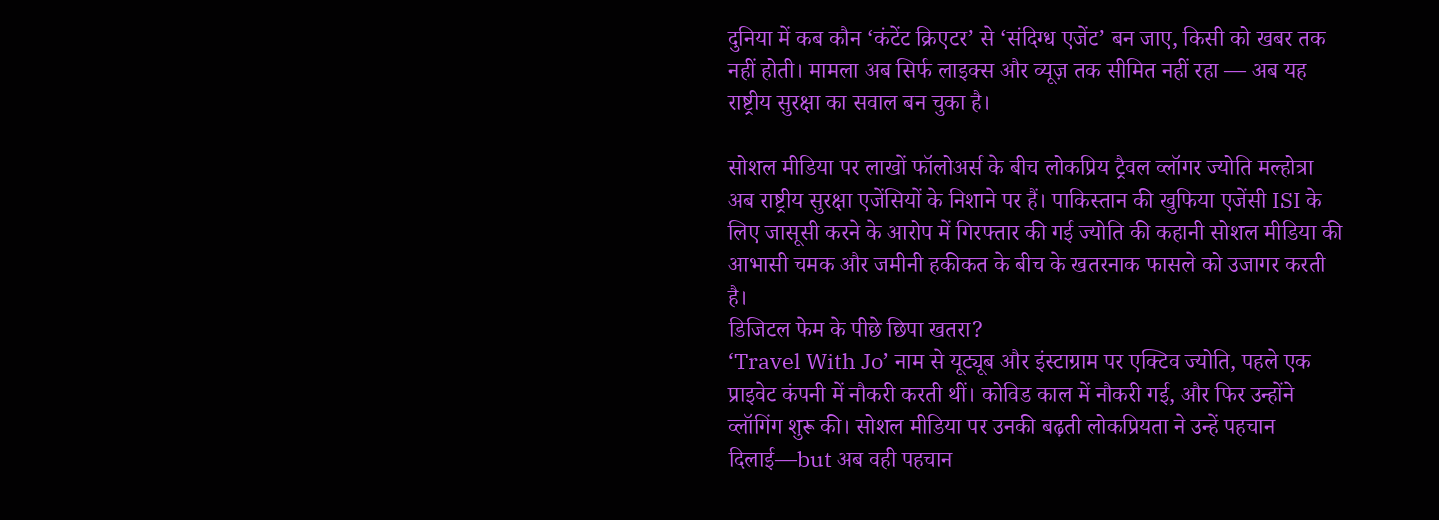दुनिया में कब कौन ‘कंटेंट क्रिएटर’ से ‘संदिग्ध एजेंट’ बन जाए, किसी को खबर तक नहीं होती। मामला अब सिर्फ लाइक्स और व्यूज़ तक सीमित नहीं रहा — अब यह राष्ट्रीय सुरक्षा का सवाल बन चुका है।

सोशल मीडिया पर लाखों फॉलोअर्स के बीच लोकप्रिय ट्रैवल व्लॉगर ज्योति मल्होत्रा अब राष्ट्रीय सुरक्षा एजेंसियों के निशाने पर हैं। पाकिस्तान की खुफिया एजेंसी ISI के लिए जासूसी करने के आरोप में गिरफ्तार की गई ज्योति की कहानी सोशल मीडिया की आभासी चमक और जमीनी हकीकत के बीच के खतरनाक फासले को उजागर करती है।
डिजिटल फेम के पीछे छिपा खतरा?
‘Travel With Jo’ नाम से यूट्यूब और इंस्टाग्राम पर एक्टिव ज्योति, पहले एक प्राइवेट कंपनी में नौकरी करती थीं। कोविड काल में नौकरी गई, और फिर उन्होंने व्लॉगिंग शुरू की। सोशल मीडिया पर उनकी बढ़ती लोकप्रियता ने उन्हें पहचान दिलाई—but अब वही पहचान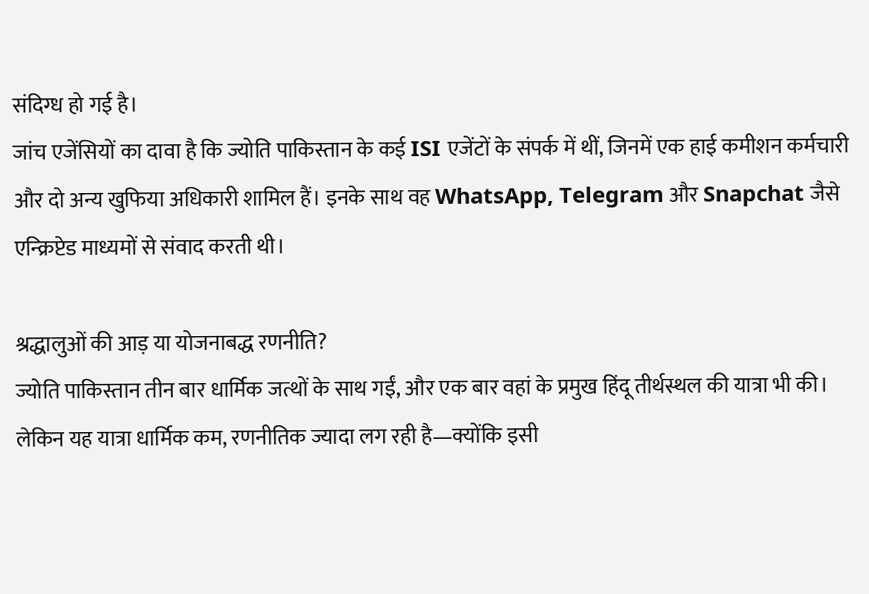संदिग्ध हो गई है।
जांच एजेंसियों का दावा है कि ज्योति पाकिस्तान के कई ISI एजेंटों के संपर्क में थीं, जिनमें एक हाई कमीशन कर्मचारी और दो अन्य खुफिया अधिकारी शामिल हैं। इनके साथ वह WhatsApp, Telegram और Snapchat जैसे एन्क्रिप्टेड माध्यमों से संवाद करती थी।

श्रद्धालुओं की आड़ या योजनाबद्ध रणनीति?
ज्योति पाकिस्तान तीन बार धार्मिक जत्थों के साथ गईं, और एक बार वहां के प्रमुख हिंदू तीर्थस्थल की यात्रा भी की। लेकिन यह यात्रा धार्मिक कम, रणनीतिक ज्यादा लग रही है—क्योंकि इसी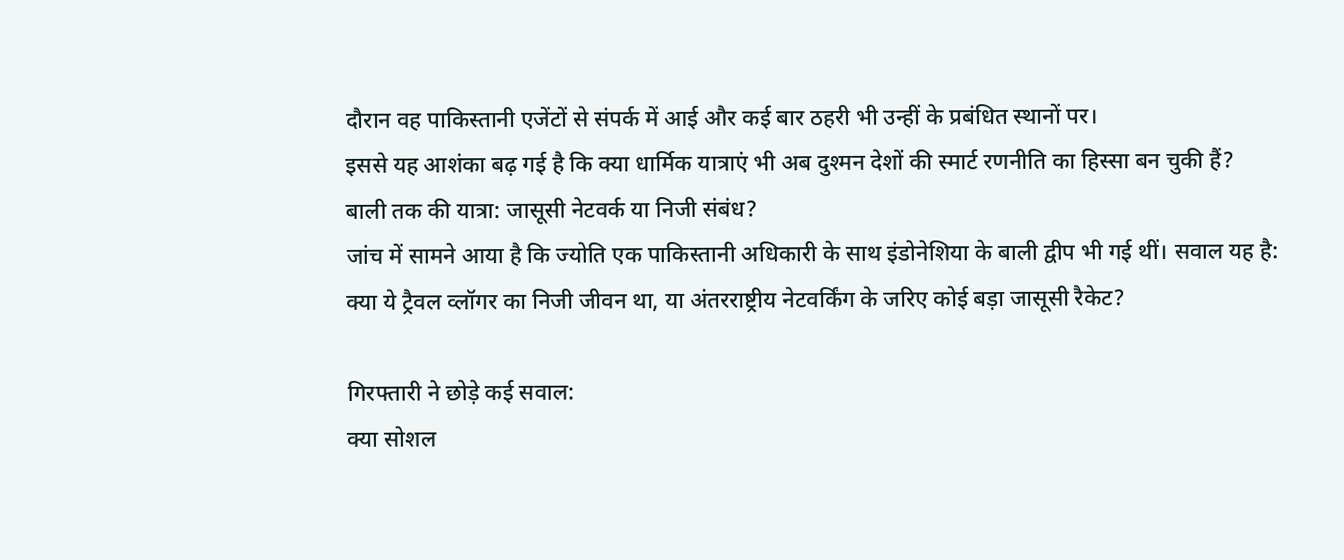दौरान वह पाकिस्तानी एजेंटों से संपर्क में आई और कई बार ठहरी भी उन्हीं के प्रबंधित स्थानों पर।
इससे यह आशंका बढ़ गई है कि क्या धार्मिक यात्राएं भी अब दुश्मन देशों की स्मार्ट रणनीति का हिस्सा बन चुकी हैं?
बाली तक की यात्रा: जासूसी नेटवर्क या निजी संबंध?
जांच में सामने आया है कि ज्योति एक पाकिस्तानी अधिकारी के साथ इंडोनेशिया के बाली द्वीप भी गई थीं। सवाल यह है: क्या ये ट्रैवल व्लॉगर का निजी जीवन था, या अंतरराष्ट्रीय नेटवर्किंग के जरिए कोई बड़ा जासूसी रैकेट?

गिरफ्तारी ने छोड़े कई सवाल:
क्या सोशल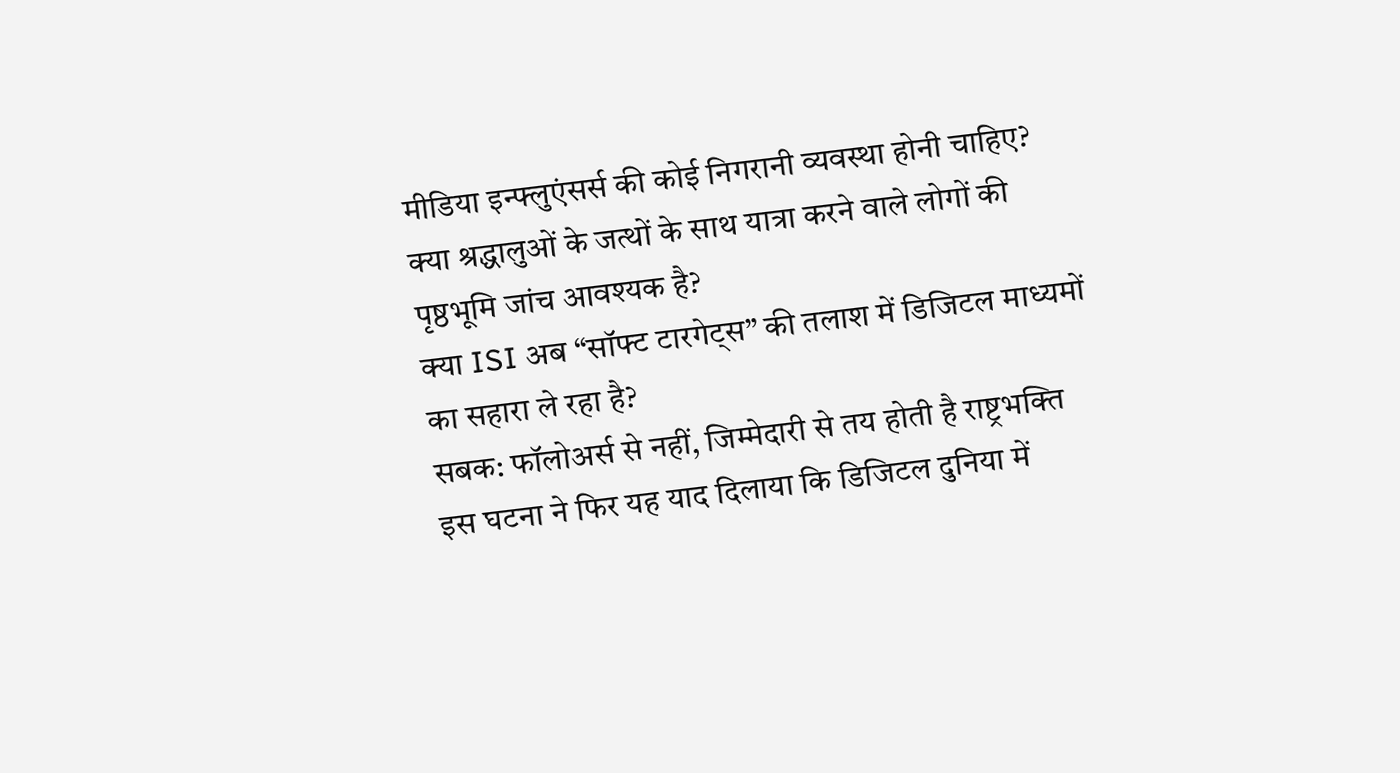मीडिया इन्फ्लुएंसर्स की कोई निगरानी व्यवस्था होनी चाहिए?
क्या श्रद्धालुओं के जत्थों के साथ यात्रा करने वाले लोगों की पृष्ठभूमि जांच आवश्यक है?
क्या ISI अब “सॉफ्ट टारगेट्स” की तलाश में डिजिटल माध्यमों का सहारा ले रहा है?
सबक: फॉलोअर्स से नहीं, जिम्मेदारी से तय होती है राष्ट्रभक्ति
इस घटना ने फिर यह याद दिलाया कि डिजिटल दुनिया में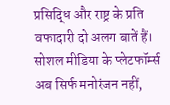प्रसिद्धि और राष्ट्र के प्रति वफादारी दो अलग बातें हैं। सोशल मीडिया के प्लेटफॉर्म्स अब सिर्फ मनोरंजन नहीं,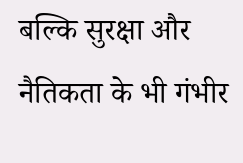बल्कि सुरक्षा और नैतिकता के भी गंभीर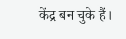केंद्र बन चुके हैं।